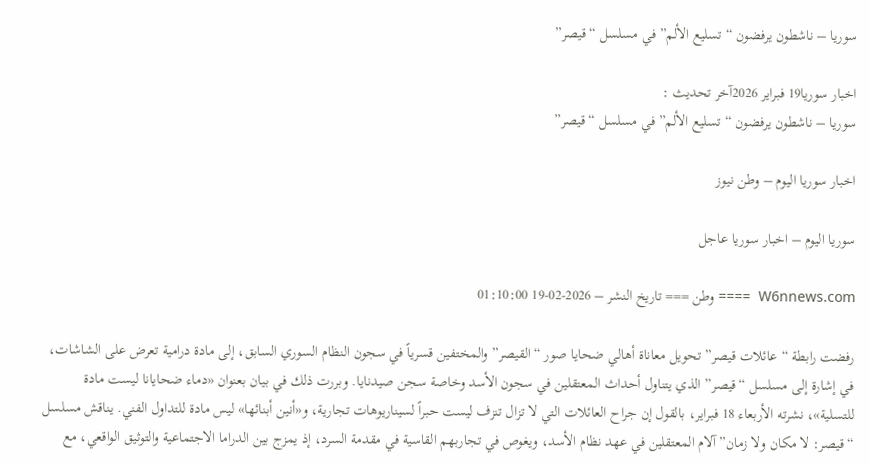سوريا – ناشطون يرفضون “تسليع الألم” في مسلسل “قيصر”

اخبار سوريا19 فبراير 2026آخر تحديث :
سوريا – ناشطون يرفضون “تسليع الألم” في مسلسل “قيصر”

اخبار سوريا اليوم – وطن نيوز

سوريا اليوم – اخبار سوريا عاجل

W6nnews.com  ==== وطن === تاريخ النشر – 2026-02-19 01:10:00

رفضت رابطة “عائلات قيصر” تحويل معاناة أهالي ضحايا صور “القيصر” والمختفين قسرياً في سجون النظام السوري السابق، إلى مادة درامية تعرض على الشاشات، في إشارة إلى مسلسل “قيصر” الذي يتناول أحداث المعتقلين في سجون الأسد وخاصة سجن صيدنايا. وبررت ذلك في بيان بعنوان «دماء ضحايانا ليست مادة للتسلية»، نشرته الأربعاء 18 فبراير، بالقول إن جراح العائلات التي لا تزال تنزف ليست حبراً لسيناريوهات تجارية، و«أنين أبنائها» ليس مادة للتداول الفني. يناقش مسلسل “قيصر: لا مكان ولا زمان” آلام المعتقلين في عهد نظام الأسد، ويغوص في تجاربهم القاسية في مقدمة السرد، إذ يمزج بين الدراما الاجتماعية والتوثيق الواقعي، مع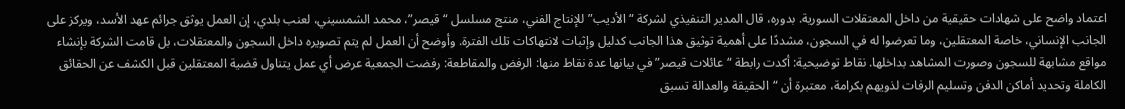اعتماد واضح على شهادات حقيقية من داخل المعتقلات السورية. بدوره، قال المدير التنفيذي لشركة “الأديب” للإنتاج الفني، منتج مسلسل “قيصر”، محمد الشمسيني، لعنب بلدي، إن العمل يوثق جرائم عهد الأسد، ويركز على الجانب الإنساني، خاصة المعتقلين، وما تعرضوا له في السجون، مشددًا على أهمية توثيق هذا الجانب كدليل وإثبات لانتهاكات تلك الفترة. وأوضح أن العمل لم يتم تصويره داخل السجون والمعتقلات، بل قامت الشركة بإنشاء مواقع مشابهة للسجون وصورت المشاهد بداخلها. نقاط توضيحية: أكدت رابطة “عائلات قيصر” في بيانها عدة نقاط منها: الرفض والمقاطعة: رفضت الجمعية عرض أي عمل يتناول قضية المعتقلين قبل الكشف عن الحقائق الكاملة وتحديد أماكن الدفن وتسليم الرفات لذويهم بكرامة، معتبرة أن “الحقيقة والعدالة تسبق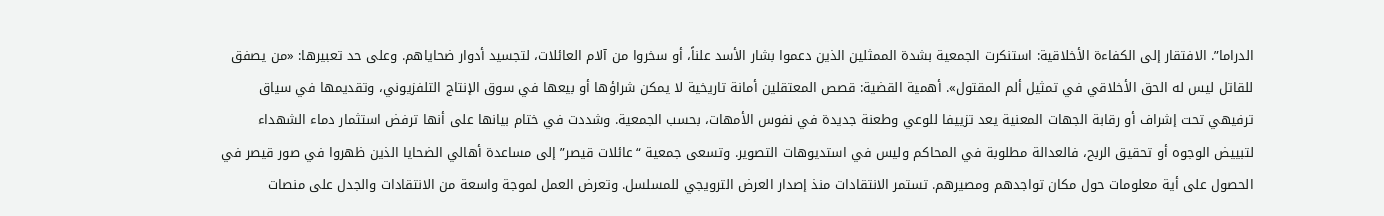الدراما”. الافتقار إلى الكفاءة الأخلاقية: استنكرت الجمعية بشدة الممثلين الذين دعموا بشار الأسد علناً، أو سخروا من آلام العائلات، لتجسيد أدوار ضحاياهم. وعلى حد تعبيرها: «من يصفق للقاتل ليس له الحق الأخلاقي في تمثيل ألم المقتول». أهمية القضية: قصص المعتقلين أمانة تاريخية لا يمكن شراؤها أو بيعها في سوق الإنتاج التلفزيوني، وتقديمها في سياق ترفيهي تحت إشراف أو رقابة الجهات المعنية يعد تزييفا للوعي وطعنة جديدة في نفوس الأمهات، بحسب الجمعية. وشددت في ختام بيانها على أنها ترفض استثمار دماء الشهداء لتبييض الوجوه أو تحقيق الربح، فالعدالة مطلوبة في المحاكم وليس في استديوهات التصوير. وتسعى جمعية “عائلات قيصر” إلى مساعدة أهالي الضحايا الذين ظهروا في صور قيصر في الحصول على أية معلومات حول مكان تواجدهم ومصيرهم. تستمر الانتقادات منذ إصدار العرض الترويجي للمسلسل. وتعرض العمل لموجة واسعة من الانتقادات والجدل على منصات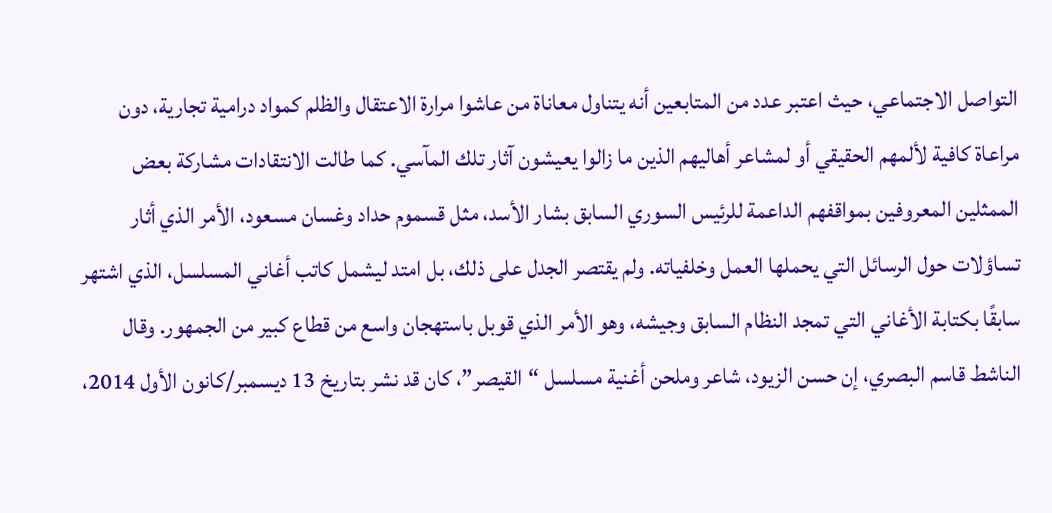التواصل الاجتماعي، حيث اعتبر عدد من المتابعين أنه يتناول معاناة من عاشوا مرارة الاعتقال والظلم كمواد درامية تجارية، دون مراعاة كافية لألمهم الحقيقي أو لمشاعر أهاليهم الذين ما زالوا يعيشون آثار تلك المآسي. كما طالت الانتقادات مشاركة بعض الممثلين المعروفين بمواقفهم الداعمة للرئيس السوري السابق بشار الأسد، مثل قسموم حداد وغسان مسعود، الأمر الذي أثار تساؤلات حول الرسائل التي يحملها العمل وخلفياته. ولم يقتصر الجدل على ذلك، بل امتد ليشمل كاتب أغاني المسلسل، الذي اشتهر سابقًا بكتابة الأغاني التي تمجد النظام السابق وجيشه، وهو الأمر الذي قوبل باستهجان واسع من قطاع كبير من الجمهور. وقال الناشط قاسم البصري، إن حسن الزيود، شاعر وملحن أغنية مسلسل “القيصر”، كان قد نشر بتاريخ 13 ديسمبر/كانون الأول 2014،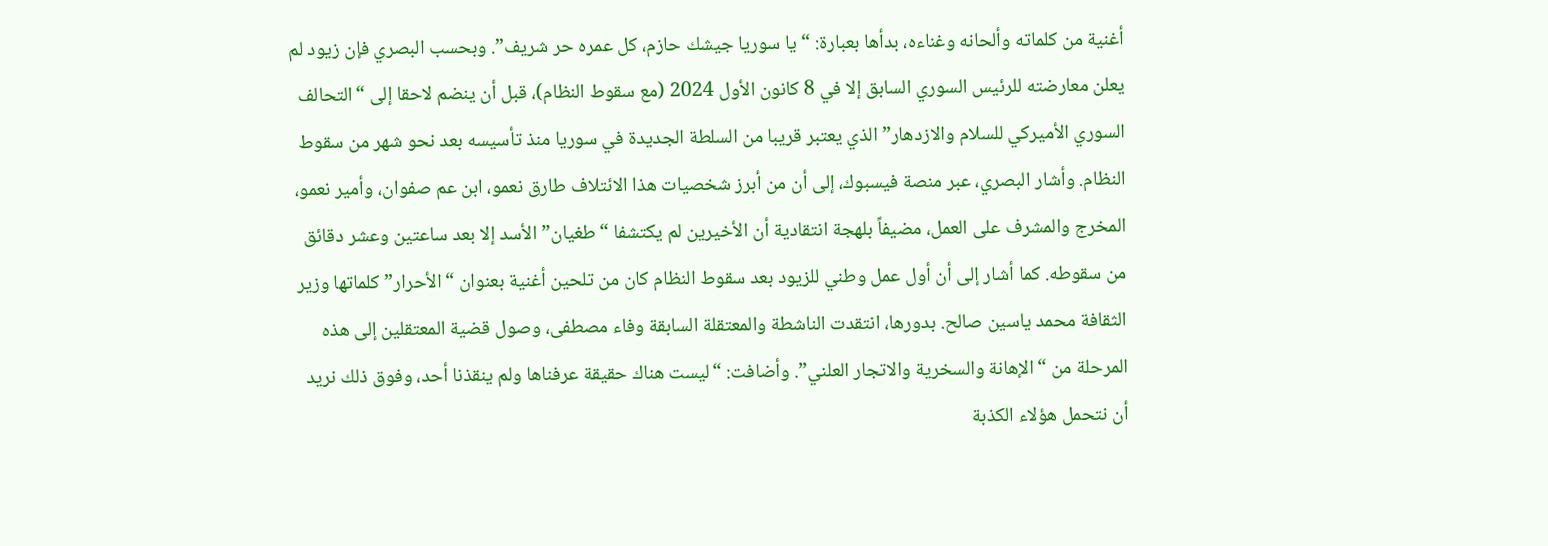أغنية من كلماته وألحانه وغناءه، بدأها بعبارة: “يا سوريا جيشك حازم، كل عمره حر شريف”. وبحسب البصري فإن زيود لم يعلن معارضته للرئيس السوري السابق إلا في 8 كانون الأول 2024 (مع سقوط النظام)، قبل أن ينضم لاحقا إلى “التحالف السوري الأميركي للسلام والازدهار” الذي يعتبر قريبا من السلطة الجديدة في سوريا منذ تأسيسه بعد نحو شهر من سقوط النظام. وأشار البصري، عبر منصة فيسبوك، إلى أن من أبرز شخصيات هذا الائتلاف طارق نعمو، ابن عم صفوان، وأمير نعمو، المخرج والمشرف على العمل، مضيفاً بلهجة انتقادية أن الأخيرين لم يكتشفا “طغيان” الأسد إلا بعد ساعتين وعشر دقائق من سقوطه. كما أشار إلى أن أول عمل وطني للزيود بعد سقوط النظام كان من تلحين أغنية بعنوان “الأحرار” كلماتها وزير الثقافة محمد ياسين صالح. بدورها، انتقدت الناشطة والمعتقلة السابقة وفاء مصطفى، وصول قضية المعتقلين إلى هذه المرحلة من “الإهانة والسخرية والاتجار العلني”. وأضافت: “ليست هناك حقيقة عرفناها ولم ينقذنا أحد، وفوق ذلك نريد أن نتحمل هؤلاء الكذبة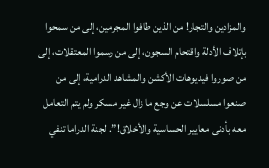والمزادين والتجار! من الذين طافوا المجرمين، إلى من سمحوا بإتلاف الأدلة واقتحام السجون، إلى من رسموا المعتقلات، إلى من صوروا فيديوهات الأكشن والمشاهد الدرامية، إلى من صنعوا مسلسلات عن وجع ما زال غير مسكر ولم يتم التعامل معه بأدنى معايير الحساسية والأخلاق!”. لجنة الدراما تنفي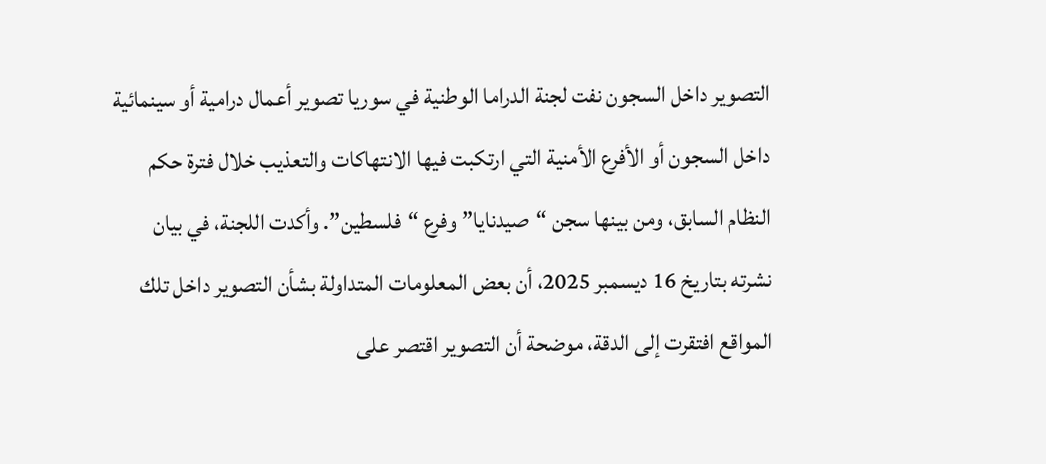التصوير داخل السجون نفت لجنة الدراما الوطنية في سوريا تصوير أعمال درامية أو سينمائية داخل السجون أو الأفرع الأمنية التي ارتكبت فيها الانتهاكات والتعذيب خلال فترة حكم النظام السابق، ومن بينها سجن “صيدنايا” وفرع “فلسطين”. وأكدت اللجنة، في بيان نشرته بتاريخ 16 ديسمبر 2025، أن بعض المعلومات المتداولة بشأن التصوير داخل تلك المواقع افتقرت إلى الدقة، موضحة أن التصوير اقتصر على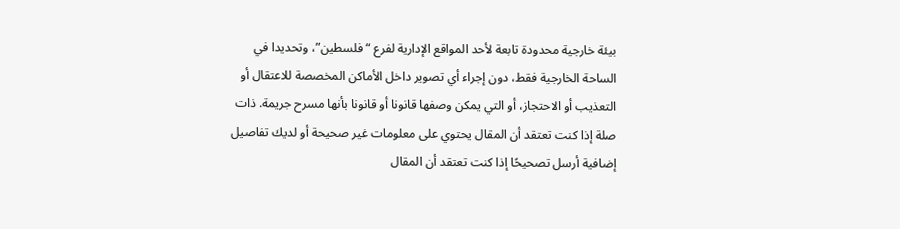بيئة خارجية محدودة تابعة لأحد المواقع الإدارية لفرع “فلسطين”، وتحديدا في الساحة الخارجية فقط، دون إجراء أي تصوير داخل الأماكن المخصصة للاعتقال أو التعذيب أو الاحتجاز، أو التي يمكن وصفها قانونا أو قانونا بأنها مسرح جريمة. ذات صلة إذا كنت تعتقد أن المقال يحتوي على معلومات غير صحيحة أو لديك تفاصيل إضافية أرسل تصحيحًا إذا كنت تعتقد أن المقال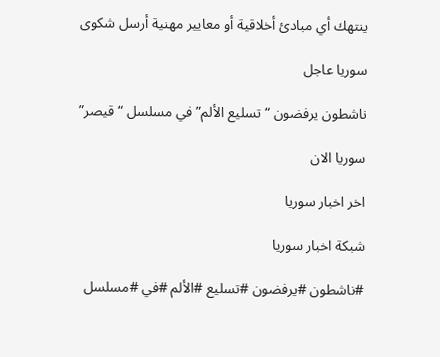ينتهك أي مبادئ أخلاقية أو معايير مهنية أرسل شكوى

سوريا عاجل

ناشطون يرفضون “تسليع الألم” في مسلسل “قيصر”

سوريا الان

اخر اخبار سوريا

شبكة اخبار سوريا

#ناشطون #يرفضون #تسليع #الألم #في #مسلسل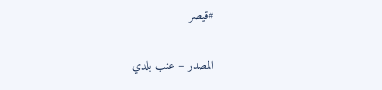#قيصر

المصدر – عنب بلدي